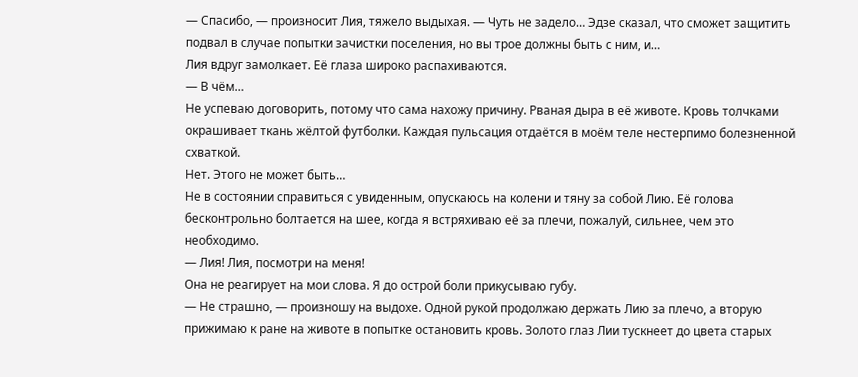— Спасибо, — произносит Лия, тяжело выдыхая. — Чуть не задело… Эдзе сказал, что сможет защитить подвал в случае попытки зачистки поселения, но вы трое должны быть с ним, и…
Лия вдруг замолкает. Её глаза широко распахиваются.
— В чём…
Не успеваю договорить, потому что сама нахожу причину. Рваная дыра в её животе. Кровь толчками окрашивает ткань жёлтой футболки. Каждая пульсация отдаётся в моём теле нестерпимо болезненной схваткой.
Нет. Этого не может быть…
Не в состоянии справиться с увиденным, опускаюсь на колени и тяну за собой Лию. Её голова бесконтрольно болтается на шее, когда я встряхиваю её за плечи, пожалуй, сильнее, чем это необходимо.
— Лия! Лия, посмотри на меня!
Она не реагирует на мои слова. Я до острой боли прикусываю губу.
— Не страшно, — произношу на выдохе. Одной рукой продолжаю держать Лию за плечо, а вторую прижимаю к ране на животе в попытке остановить кровь. Золото глаз Лии тускнеет до цвета старых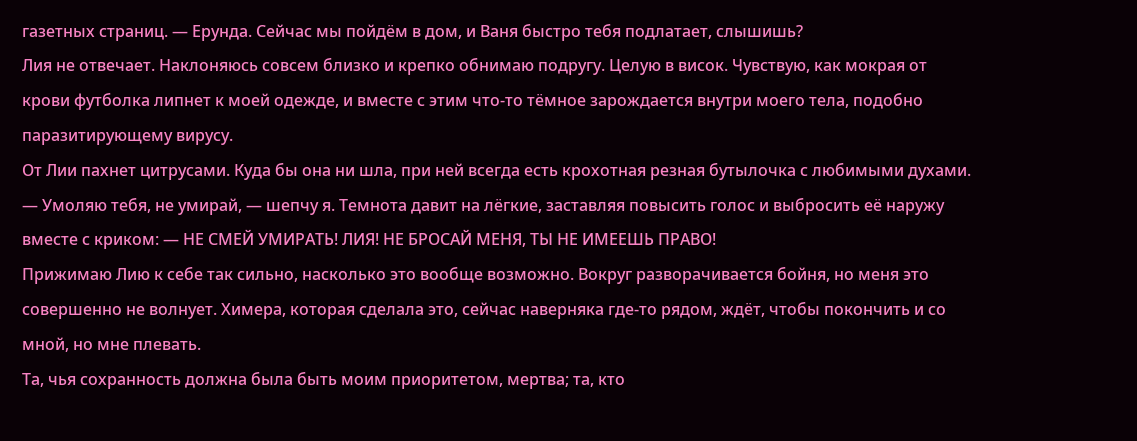газетных страниц. — Ерунда. Сейчас мы пойдём в дом, и Ваня быстро тебя подлатает, слышишь?
Лия не отвечает. Наклоняюсь совсем близко и крепко обнимаю подругу. Целую в висок. Чувствую, как мокрая от крови футболка липнет к моей одежде, и вместе с этим что-то тёмное зарождается внутри моего тела, подобно паразитирующему вирусу.
От Лии пахнет цитрусами. Куда бы она ни шла, при ней всегда есть крохотная резная бутылочка с любимыми духами.
— Умоляю тебя, не умирай, — шепчу я. Темнота давит на лёгкие, заставляя повысить голос и выбросить её наружу вместе с криком: — НЕ СМЕЙ УМИРАТЬ! ЛИЯ! НЕ БРОСАЙ МЕНЯ, ТЫ НЕ ИМЕЕШЬ ПРАВО!
Прижимаю Лию к себе так сильно, насколько это вообще возможно. Вокруг разворачивается бойня, но меня это совершенно не волнует. Химера, которая сделала это, сейчас наверняка где-то рядом, ждёт, чтобы покончить и со мной, но мне плевать.
Та, чья сохранность должна была быть моим приоритетом, мертва; та, кто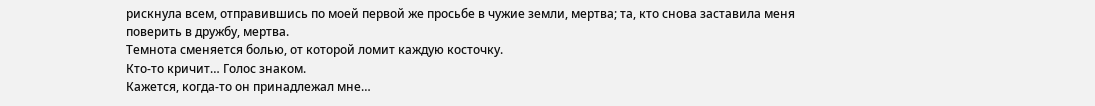рискнула всем, отправившись по моей первой же просьбе в чужие земли, мертва; та, кто снова заставила меня поверить в дружбу, мертва.
Темнота сменяется болью, от которой ломит каждую косточку.
Кто-то кричит… Голос знаком.
Кажется, когда-то он принадлежал мне…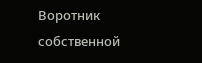Воротник собственной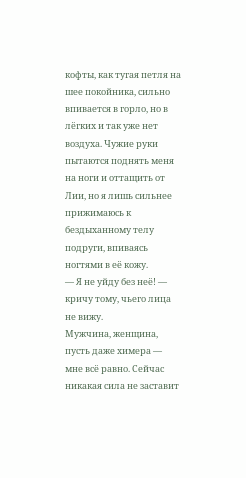кофты, как тугая петля на шее покойника, сильно впивается в горло, но в лёгких и так уже нет воздуха. Чужие руки пытаются поднять меня на ноги и оттащить от Лии, но я лишь сильнее прижимаюсь к бездыханному телу подруги, впиваясь ногтями в её кожу.
— Я не уйду без неё! — кричу тому, чьего лица не вижу.
Мужчина, женщина, пусть даже химера — мне всё равно. Сейчас никакая сила не заставит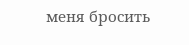меня бросить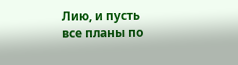Лию, и пусть все планы по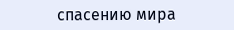спасению мира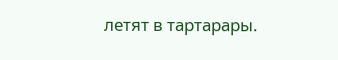летят в тартарары.